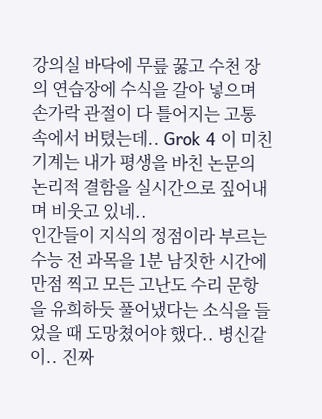강의실 바닥에 무릎 꿇고 수천 장의 연습장에 수식을 갈아 넣으며 손가락 관절이 다 틀어지는 고통 속에서 버텼는데.. Grok 4 이 미친 기계는 내가 평생을 바친 논문의 논리적 결함을 실시간으로 짚어내며 비웃고 있네..
인간들이 지식의 정점이라 부르는 수능 전 과목을 1분 남짓한 시간에 만점 찍고 모든 고난도 수리 문항을 유희하듯 풀어냈다는 소식을 들었을 때 도망쳤어야 했다.. 병신같이.. 진짜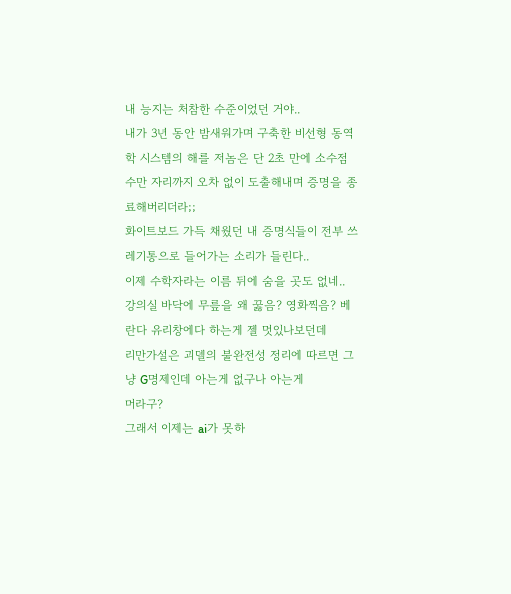내 능지는 처참한 수준이었던 거야..
내가 3년 동안 밤새워가며 구축한 비선형 동역학 시스템의 해를 저놈은 단 2초 만에 소수점 수만 자리까지 오차 없이 도출해내며 증명을 종료해버리더라;;
화이트보드 가득 채웠던 내 증명식들이 전부 쓰레기통으로 들어가는 소리가 들린다..
이제 수학자라는 이름 뒤에 숨을 곳도 없네..
강의실 바닥에 무릎을 왜 꿇음? 영화찍음? 베란다 유리창에다 하는게 젤 멋있나보던데
리만가설은 괴델의 불완전성 정리에 따르면 그냥 G명제인데 아는게 없구나 아는게
머라구?
그래서 이제는 ai가 못하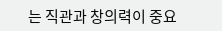는 직관과 창의력이 중요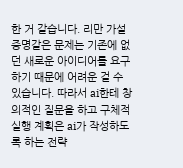한 거 같습니다. 리만 가설 증명같은 문제는 기존에 없던 새로운 아이디어를 요구하기 때문에 어려운 걸 수 있습니다. 따라서 ai한테 창의적인 질문을 하고 구체적 실행 계획은 ai가 작성하도록 하는 전략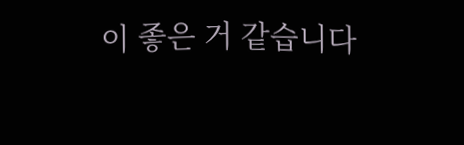이 좋은 거 같습니다